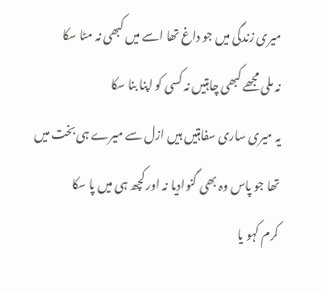میری زندگی میں جو داغ تھا اسے میں کبھی نہ مٹا سکا
نہ ملی مجھے کبھی چاہتیں نہ کسی کو اپنا بنا سکا
یہ میری ساری سفاہتیں ہیں ازل سے میرے ہی بخت میں
تھا جو پاس وہ بھی گنوادیا نہ اور کچھ ہی میں پا سکا
کرم کہو یا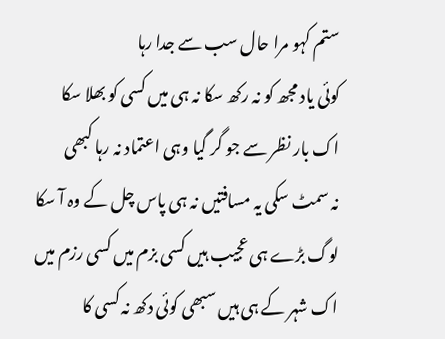ستم کہو مرا حال سب سے جدا رہا
کوئی یاد مجھ کو نہ رکھ سکا نہ ہی میں کسی کو بھلا سکا
اک بار نظر سے جو گر گیا وہی اعتماد نہ رہا کبھی
نہ سمٹ سکی یہ مسافتیں نہ ہی پاس چل کے وہ آ سکا
لوگ بڑے ہی عجیب ہیں کسی بزم میں کسی رزم میں
اک شہر کے ہی ہیں سبھی کوئی دکھ نہ کسی کا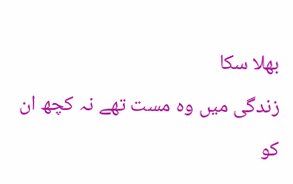بھلا سکا
زندگی میں وہ مست تھے نہ کچھ ان کو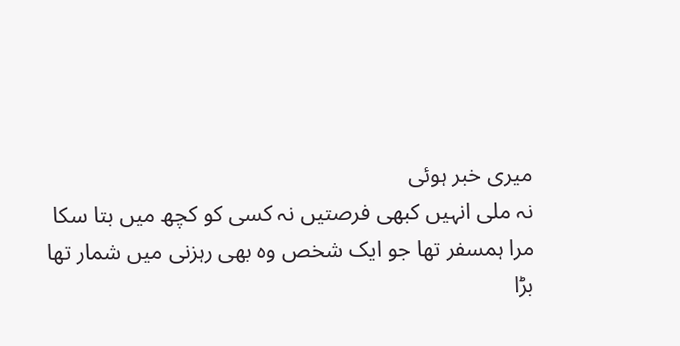میری خبر ہوئی
نہ ملی انہیں کبھی فرصتیں نہ کسی کو کچھ میں بتا سکا
مرا ہمسفر تھا جو ایک شخص وہ بھی رہزنی میں شمار تھا
بڑا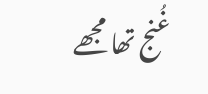غُنج تھا مجھے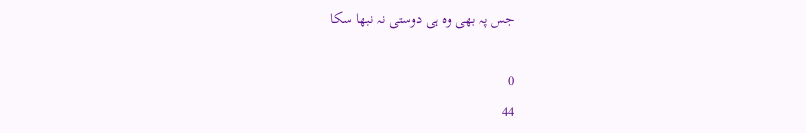جس پہ بھی وہ ہی دوستی نہ نبھا سکا

0
44